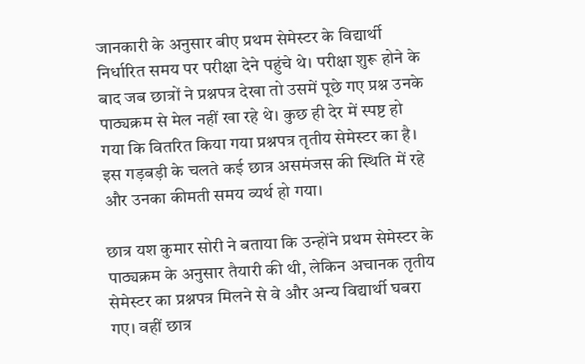जानकारी के अनुसार बीए प्रथम सेमेस्टर के विद्यार्थी निर्धारित समय पर परीक्षा देने पहुंचे थे। परीक्षा शुरू होने के बाद जब छात्रों ने प्रश्नपत्र देखा तो उसमें पूछे गए प्रश्न उनके पाठ्यक्रम से मेल नहीं खा रहे थे। कुछ ही देर में स्पष्ट हो गया कि वितरित किया गया प्रश्नपत्र तृतीय सेमेस्टर का है। इस गड़बड़ी के चलते कई छात्र असमंजस की स्थिति में रहे और उनका कीमती समय व्यर्थ हो गया।

छात्र यश कुमार सोरी ने बताया कि उन्होंने प्रथम सेमेस्टर के पाठ्यक्रम के अनुसार तैयारी की थी, लेकिन अचानक तृतीय सेमेस्टर का प्रश्नपत्र मिलने से वे और अन्य विद्यार्थी घबरा गए। वहीं छात्र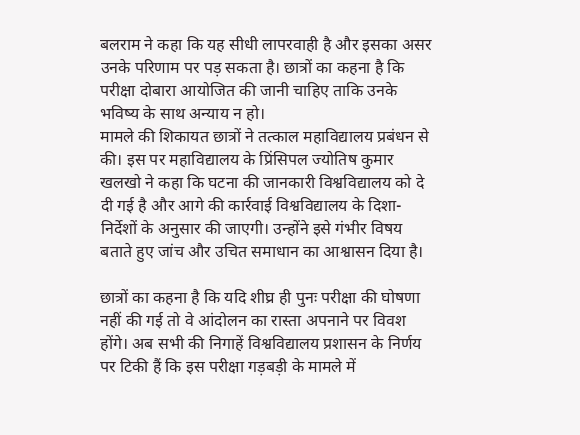बलराम ने कहा कि यह सीधी लापरवाही है और इसका असर उनके परिणाम पर पड़ सकता है। छात्रों का कहना है कि परीक्षा दोबारा आयोजित की जानी चाहिए ताकि उनके भविष्य के साथ अन्याय न हो।
मामले की शिकायत छात्रों ने तत्काल महाविद्यालय प्रबंधन से की। इस पर महाविद्यालय के प्रिंसिपल ज्योतिष कुमार खलखो ने कहा कि घटना की जानकारी विश्वविद्यालय को दे दी गई है और आगे की कार्रवाई विश्वविद्यालय के दिशा-निर्देशों के अनुसार की जाएगी। उन्होंने इसे गंभीर विषय बताते हुए जांच और उचित समाधान का आश्वासन दिया है।

छात्रों का कहना है कि यदि शीघ्र ही पुनः परीक्षा की घोषणा नहीं की गई तो वे आंदोलन का रास्ता अपनाने पर विवश होंगे। अब सभी की निगाहें विश्वविद्यालय प्रशासन के निर्णय पर टिकी हैं कि इस परीक्षा गड़बड़ी के मामले में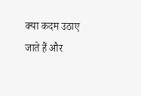क्या कदम उठाए जाते हैं और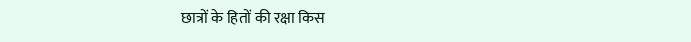छात्रों के हितों की रक्षा किस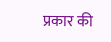प्रकार की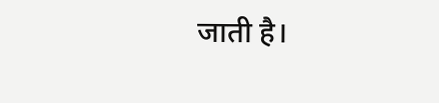जाती है।